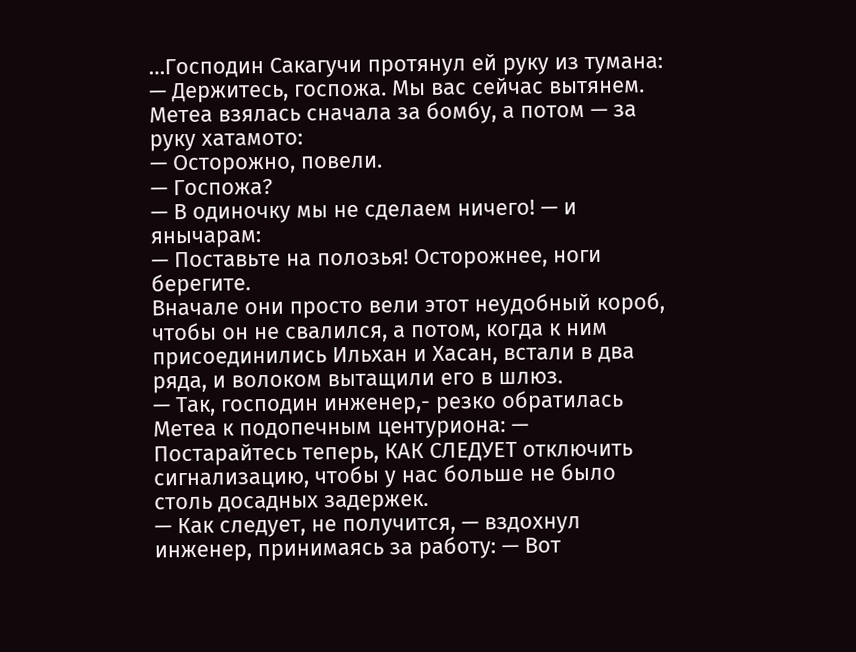…Господин Сакагучи протянул ей руку из тумана:
— Держитесь, госпожа. Мы вас сейчас вытянем.
Метеа взялась сначала за бомбу, а потом — за руку хатамото:
— Осторожно, повели.
— Госпожа?
— В одиночку мы не сделаем ничего! — и янычарам:
— Поставьте на полозья! Осторожнее, ноги берегите.
Вначале они просто вели этот неудобный короб, чтобы он не свалился, а потом, когда к ним присоединились Ильхан и Хасан, встали в два ряда, и волоком вытащили его в шлюз.
— Так, господин инженер,- резко обратилась Метеа к подопечным центуриона: — Постарайтесь теперь, КАК СЛЕДУЕТ отключить сигнализацию, чтобы у нас больше не было столь досадных задержек.
— Как следует, не получится, — вздохнул инженер, принимаясь за работу: — Вот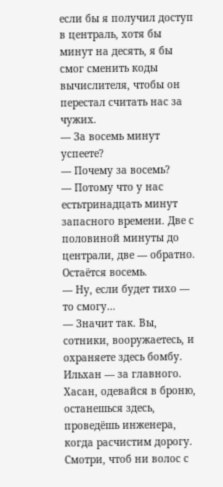если бы я получил доступ в централь, хотя бы минут на десять, я бы смог сменить коды вычислителя, чтобы он перестал считать нас за чужих.
— За восемь минут успеете?
— Почему за восемь?
— Потому что у нас естьтринадцать минут запасного времени. Две с половиной минуты до централи, две — обратно. Остаётся восемь.
— Ну, если будет тихо — то смогу…
— Значит так. Вы, сотники, вооружаетесь, и охраняете здесь бомбу. Ильхан — за главного. Хасан, одевайся в броню, останешься здесь, проведёшь инженера, когда расчистим дорогу. Смотри, чтоб ни волос с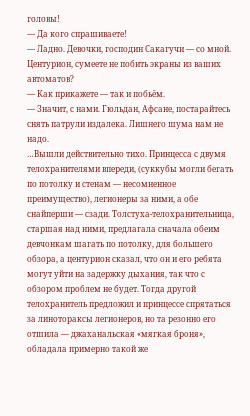головы!
— Да кого спрашиваете!
— Ладно. Девочки, господин Сакагучи — со мной. Центурион, сумеете не побить экраны из ваших автоматов?
— Как прикажете — так и побьём.
— Значит, с нами. Гюльдан, Афсане, постарайтесь снять патрули издалека. Лишнего шума нам не надо.
…Вышли действительно тихо. Принцесса с двумя телохранителями впереди, (суккубы могли бегать по потолку и стенам — несомненное преимущество), легионеры за ними, а обе снайперши — сзади. Толстуха-телохранительница, старшая над ними, предлагала сначала обеим девчонкам шагать по потолку, для большего обзора, а центурион сказал, что он и его ребята могут уйти на задержку дыхания, так что с обзором проблем не будет. Тогда другой телохранитель предложил и принцессе спрятаться за линотораксы легионеров, но та резонно его отшила — джаханальская «мягкая броня», обладала примерно такой же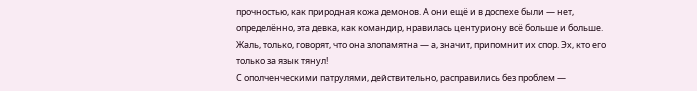прочностью, как природная кожа демонов. А они ещё и в доспехе были — нет, определённо, эта девка, как командир, нравилась центуриону всё больше и больше. Жаль, только, говорят, что она злопамятна — а, значит, припомнит их спор. Эх, кто его только за язык тянул!
С ополченческими патрулями, действительно, расправились без проблем —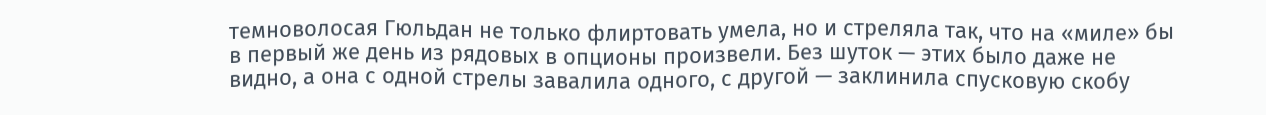темноволосая Гюльдан не только флиртовать умела, но и стреляла так, что на «миле» бы в первый же день из рядовых в опционы произвели. Без шуток — этих было даже не видно, а она с одной стрелы завалила одного, с другой — заклинила спусковую скобу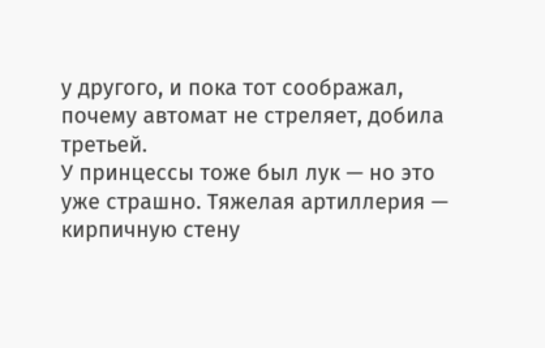у другого, и пока тот соображал, почему автомат не стреляет, добила третьей.
У принцессы тоже был лук — но это уже страшно. Тяжелая артиллерия — кирпичную стену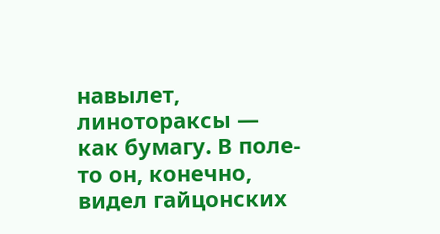навылет, линотораксы — как бумагу. В поле-то он, конечно, видел гайцонских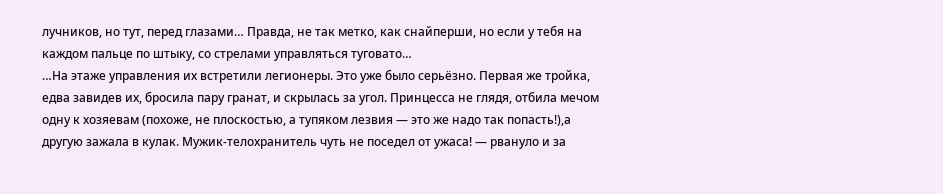лучников, но тут, перед глазами… Правда, не так метко, как снайперши, но если у тебя на каждом пальце по штыку, со стрелами управляться туговато…
…На этаже управления их встретили легионеры. Это уже было серьёзно. Первая же тройка, едва завидев их, бросила пару гранат, и скрылась за угол. Принцесса не глядя, отбила мечом одну к хозяевам (похоже, не плоскостью, а тупяком лезвия — это же надо так попасть!),а другую зажала в кулак. Мужик-телохранитель чуть не поседел от ужаса! — рвануло и за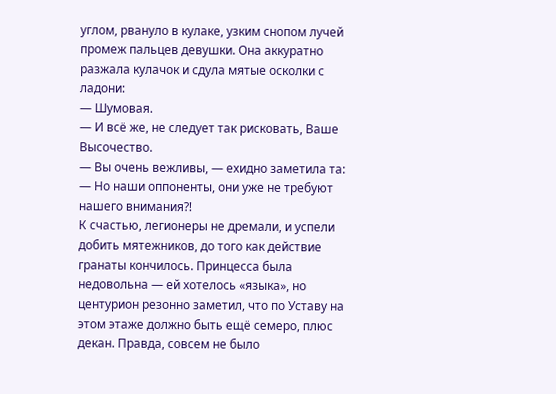углом, рвануло в кулаке, узким снопом лучей промеж пальцев девушки. Она аккуратно разжала кулачок и сдула мятые осколки с ладони:
— Шумовая.
— И всё же, не следует так рисковать, Ваше Высочество.
— Вы очень вежливы, — ехидно заметила та: — Но наши оппоненты, они уже не требуют нашего внимания⁈
К счастью, легионеры не дремали, и успели добить мятежников, до того как действие гранаты кончилось. Принцесса была недовольна — ей хотелось «языка», но центурион резонно заметил, что по Уставу на этом этаже должно быть ещё семеро, плюс декан. Правда, совсем не было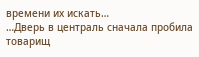времени их искать…
…Дверь в централь сначала пробила товарищ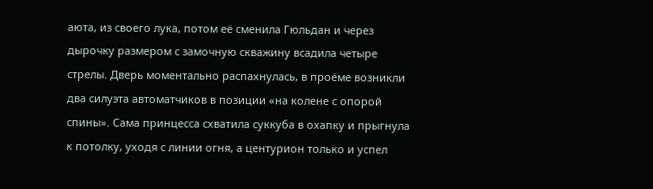аюта, из своего лука, потом её сменила Гюльдан и через дырочку размером с замочную скважину всадила четыре стрелы. Дверь моментально распахнулась, в проёме возникли два силуэта автоматчиков в позиции «на колене с опорой спины». Сама принцесса схватила суккуба в охапку и прыгнула к потолку, уходя с линии огня, а центурион только и успел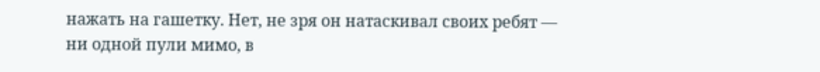нажать на гашетку. Нет, не зря он натаскивал своих ребят — ни одной пули мимо, в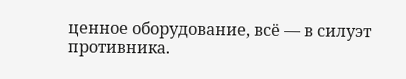ценное оборудование, всё — в силуэт противника.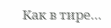Как в тире…